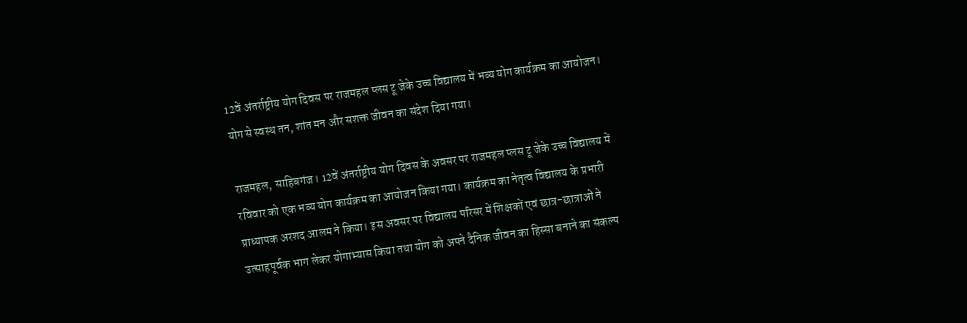12वें अंतर्राष्ट्रीय योग दिवस पर राजमहल प्लस टू जेके उच्च विद्यालय में भव्य योग कार्यक्रम का आयोजन।
योग से स्वस्थ तन, शांत मन और सशक्त जीवन का संदेश दिया गया।

राजमहल, साहिबगंज। 12वें अंतर्राष्ट्रीय योग दिवस के अवसर पर राजमहल प्लस टू जेके उच्च विद्यालय में रविवार को एक भव्य योग कार्यक्रम का आयोजन किया गया। कार्यक्रम का नेतृत्व विद्यालय के प्रभारी प्राध्यापक अरशद आलम ने किया। इस अवसर पर विद्यालय परिसर में शिक्षकों एवं छात्र-छात्राओं ने उत्साहपूर्वक भाग लेकर योगाभ्यास किया तथा योग को अपने दैनिक जीवन का हिस्सा बनाने का संकल्प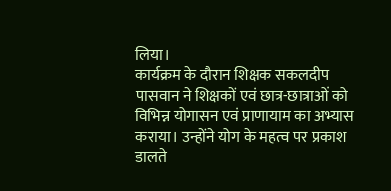लिया।
कार्यक्रम के दौरान शिक्षक सकलदीप पासवान ने शिक्षकों एवं छात्र-छात्राओं को विभिन्न योगासन एवं प्राणायाम का अभ्यास कराया। उन्होंने योग के महत्व पर प्रकाश डालते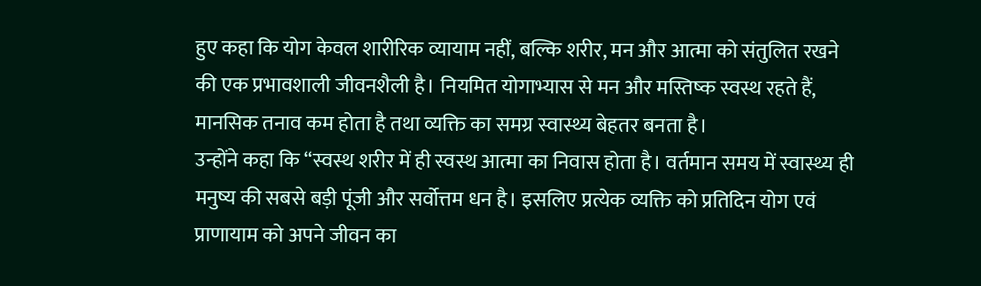हुए कहा कि योग केवल शारीरिक व्यायाम नहीं, बल्कि शरीर, मन और आत्मा को संतुलित रखने की एक प्रभावशाली जीवनशैली है। नियमित योगाभ्यास से मन और मस्तिष्क स्वस्थ रहते हैं, मानसिक तनाव कम होता है तथा व्यक्ति का समग्र स्वास्थ्य बेहतर बनता है।
उन्होंने कहा कि “स्वस्थ शरीर में ही स्वस्थ आत्मा का निवास होता है। वर्तमान समय में स्वास्थ्य ही मनुष्य की सबसे बड़ी पूंजी और सर्वोत्तम धन है। इसलिए प्रत्येक व्यक्ति को प्रतिदिन योग एवं प्राणायाम को अपने जीवन का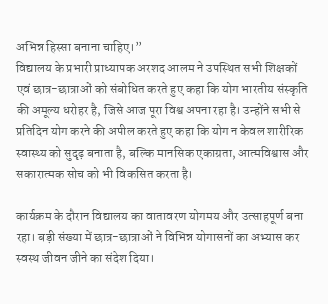अभिन्न हिस्सा बनाना चाहिए।”
विद्यालय के प्रभारी प्राध्यापक अरशद आलम ने उपस्थित सभी शिक्षकों एवं छात्र-छात्राओं को संबोधित करते हुए कहा कि योग भारतीय संस्कृति की अमूल्य धरोहर है, जिसे आज पूरा विश्व अपना रहा है। उन्होंने सभी से प्रतिदिन योग करने की अपील करते हुए कहा कि योग न केवल शारीरिक स्वास्थ्य को सुदृढ़ बनाता है, बल्कि मानसिक एकाग्रता, आत्मविश्वास और सकारात्मक सोच को भी विकसित करता है।

कार्यक्रम के दौरान विद्यालय का वातावरण योगमय और उत्साहपूर्ण बना रहा। बड़ी संख्या में छात्र-छात्राओं ने विभिन्न योगासनों का अभ्यास कर स्वस्थ जीवन जीने का संदेश दिया।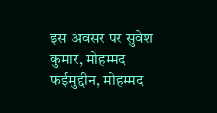इस अवसर पर सुवेश कुमार, मोहम्मद फईमुद्दीन, मोहम्मद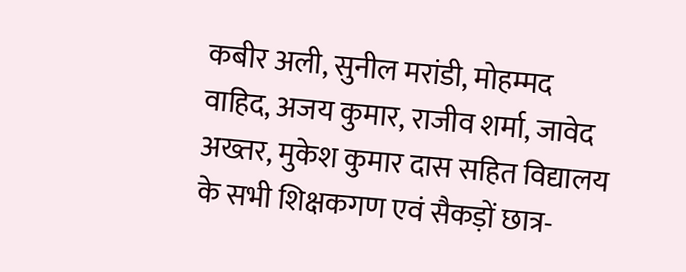कबीर अली, सुनील मरांडी, मोहम्मद वाहिद, अजय कुमार, राजीव शर्मा, जावेद अख्तर, मुकेश कुमार दास सहित विद्यालय के सभी शिक्षकगण एवं सैकड़ों छात्र-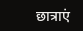छात्राएं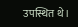उपस्थित थे।